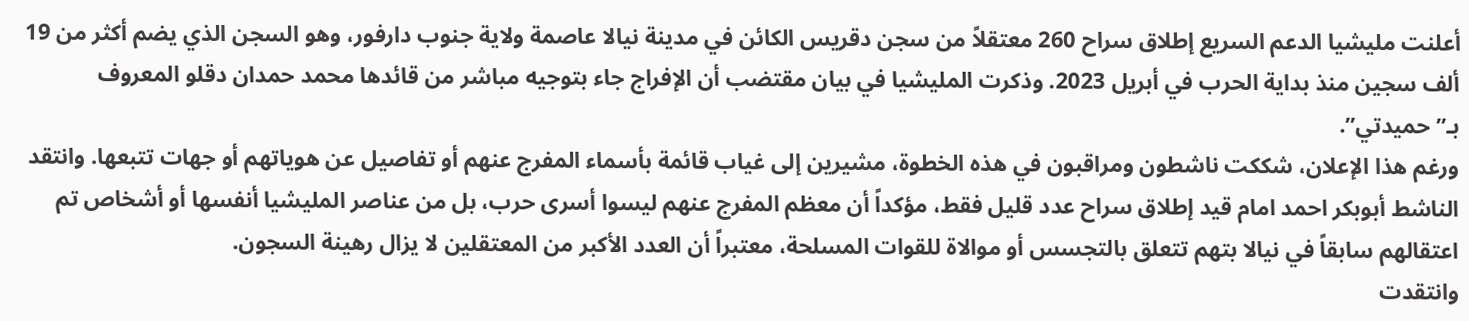أعلنت مليشيا الدعم السريع إطلاق سراح 260 معتقلاً من سجن دقريس الكائن في مدينة نيالا عاصمة ولاية جنوب دارفور، وهو السجن الذي يضم أكثر من 19 ألف سجين منذ بداية الحرب في أبريل 2023. وذكرت المليشيا في بيان مقتضب أن الإفراج جاء بتوجيه مباشر من قائدها محمد حمدان دقلو المعروف بـ”حميدتي”.
ورغم هذا الإعلان، شككت ناشطون ومراقبون في هذه الخطوة، مشيرين إلى غياب قائمة بأسماء المفرج عنهم أو تفاصيل عن هوياتهم أو جهات تتبعها. وانتقد الناشط أبوبكر احمد امام قيد إطلاق سراح عدد قليل فقط، مؤكداً أن معظم المفرج عنهم ليسوا أسرى حرب، بل من عناصر المليشيا أنفسها أو أشخاص تم اعتقالهم سابقاً في نيالا بتهم تتعلق بالتجسس أو موالاة للقوات المسلحة، معتبراً أن العدد الأكبر من المعتقلين لا يزال رهينة السجون.
وانتقدت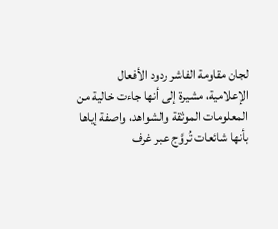لجان مقاومة الفاشر ردود الأفعال الإعلامية، مشيرة إلى أنها جاءت خالية من المعلومات الموثقة والشواهد، واصفة إياها بأنها شائعات تُروَّج عبر غرف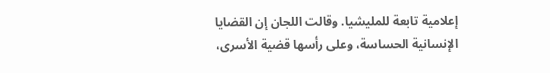إعلامية تابعة للمليشيا. وقالت اللجان إن القضايا الإنسانية الحساسة، وعلى رأسها قضية الأسرى،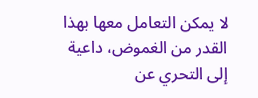لا يمكن التعامل معها بهذا القدر من الغموض، داعية إلى التحري عن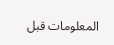المعلومات قبل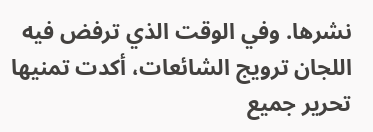نشرها. وفي الوقت الذي ترفض فيه اللجان ترويج الشائعات، أكدت تمنيها تحرير جميع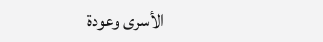الأسرى وعودة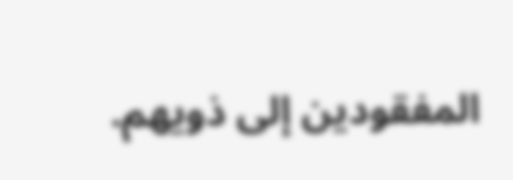المفقودين إلى ذويهم.